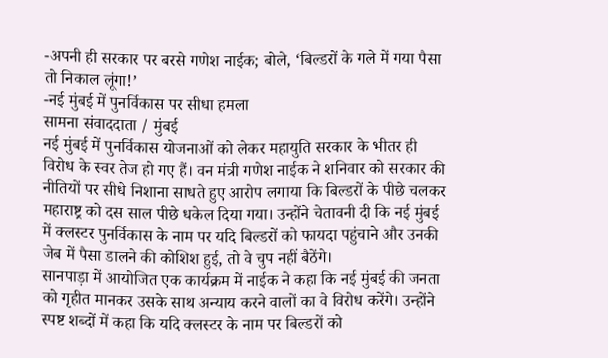-अपनी ही सरकार पर बरसे गणेश नाईक; बोले, ‘बिल्डरों के गले में गया पैसा तो निकाल लूंगा!’
-नई मुंबई में पुनर्विकास पर सीधा हमला
सामना संवाददाता / मुंबई
नई मुंबई में पुनर्विकास योजनाओं को लेकर महायुति सरकार के भीतर ही विरोध के स्वर तेज हो गए हैं। वन मंत्री गणेश नाईक ने शनिवार को सरकार की नीतियों पर सीधे निशाना साधते हुए आरोप लगाया कि बिल्डरों के पीछे चलकर महाराष्ट्र को दस साल पीछे धकेल दिया गया। उन्होंने चेतावनी दी कि नई मुंबई में क्लस्टर पुनर्विकास के नाम पर यदि बिल्डरों को फायदा पहुंचाने और उनकी जेब में पैसा डालने की कोशिश हुई, तो वे चुप नहीं बैठेंगे।
सानपाड़ा में आयोजित एक कार्यक्रम में नाईक ने कहा कि नई मुंबई की जनता को गृहीत मानकर उसके साथ अन्याय करने वालों का वे विरोध करेंगे। उन्होंने स्पष्ट शब्दों में कहा कि यदि क्लस्टर के नाम पर बिल्डरों को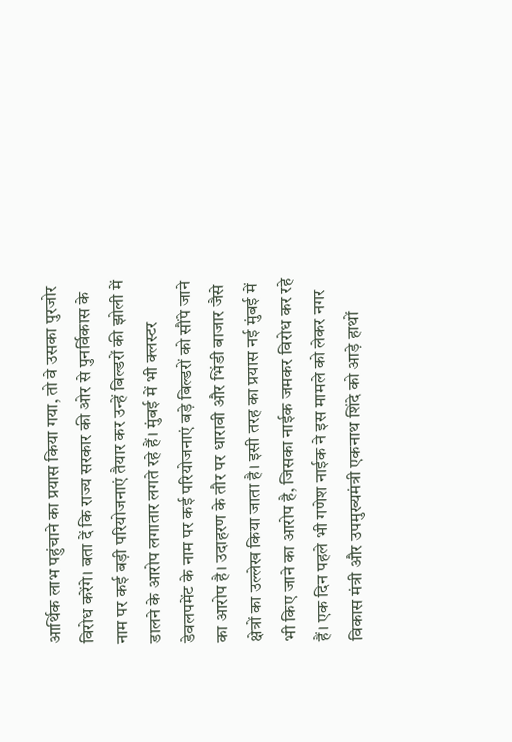आर्थिक लाभ पहुंचाने का प्रयास किया गया, तो वे उसका पुरजोर विरोध करेंगे। बता दें कि राज्य सरकार की ओर से पुनर्विकास के नाम पर कई बड़ी परियोजनाएं तैयार कर उन्हें बिल्डरों की झोली में डालने के आरोप लगातार लगते रहे हैं। मुंबई में भी क्लस्टर डेवलपमेंट के नाम पर कई परियोजनाएं बड़े बिल्डरों को सौंपे जाने का आरोप है। उदाहरण के तौर पर धारावी और भिंडी बाजार जैसे क्षेत्रों का उल्लेख किया जाता है। इसी तरह का प्रयास नई मुंबई में भी किए जाने का आरोप है, जिसका नाईक जमकर विरोध कर रहे हैं। एक दिन पहले भी गणेश नाईक ने इस मामले को लेकर नगर विकास मंत्री और उपमुख्यमंत्री एकनाथ शिंदे को आड़े हाथों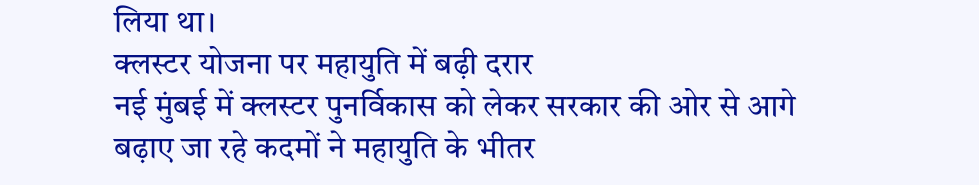लिया था।
क्लस्टर योजना पर महायुति में बढ़ी दरार
नई मुंबई में क्लस्टर पुनर्विकास को लेकर सरकार की ओर से आगे बढ़ाए जा रहे कदमों ने महायुति के भीतर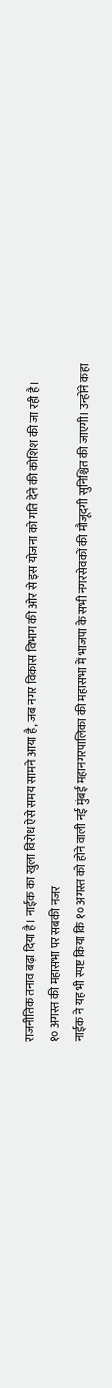राजनीतिक तनाव बढ़ा दिया है। नाईक का खुला विरोध ऐसे समय सामने आया है, जब नगर विकास विभाग की ओर से इस योजना को गति देने की कोशिश की जा रही है।
१० अगस्त की महासभा पर सबकी नजर
नाईक ने यह भी स्पष्ट किया कि १० अगस्त को होने वाली नई मुंबई महानगरपालिका की महासभा में भाजपा के सभी नगरसेवकों की मौजूदगी सुनिश्चित की जाएगी। उन्होंने कहा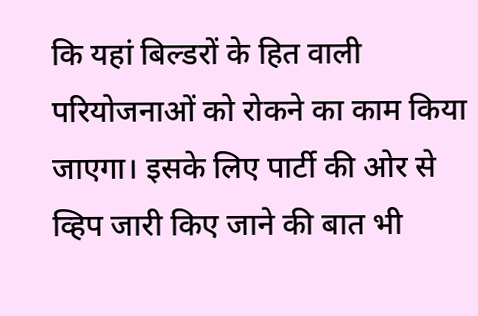कि यहां बिल्डरों के हित वाली परियोजनाओं को रोकने का काम किया जाएगा। इसके लिए पार्टी की ओर से व्हिप जारी किए जाने की बात भी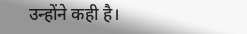उन्होंने कही है।